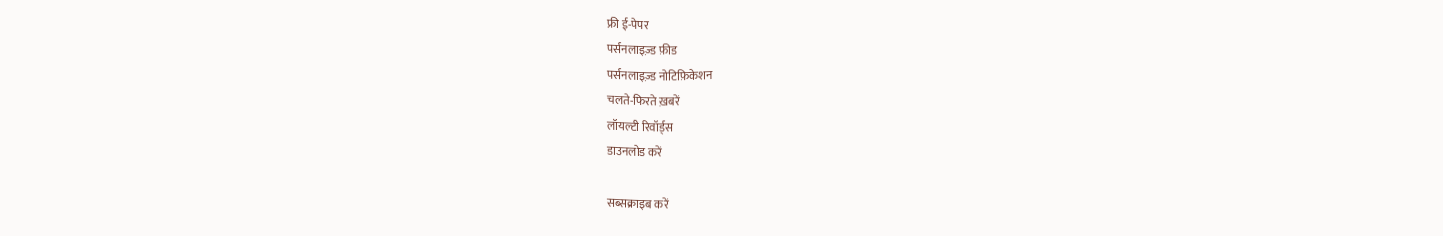फ्री ई-पेपर
पर्सनलाइज़्ड फ़ीड
पर्सनलाइज़्ड नोटिफ़िकेशन
चलते-फिरते ख़बरें
लॉयल्टी रिवॉर्ड्स
डाउनलोड करें

सब्सक्राइब करें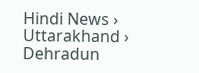Hindi News ›   Uttarakhand ›   Dehradun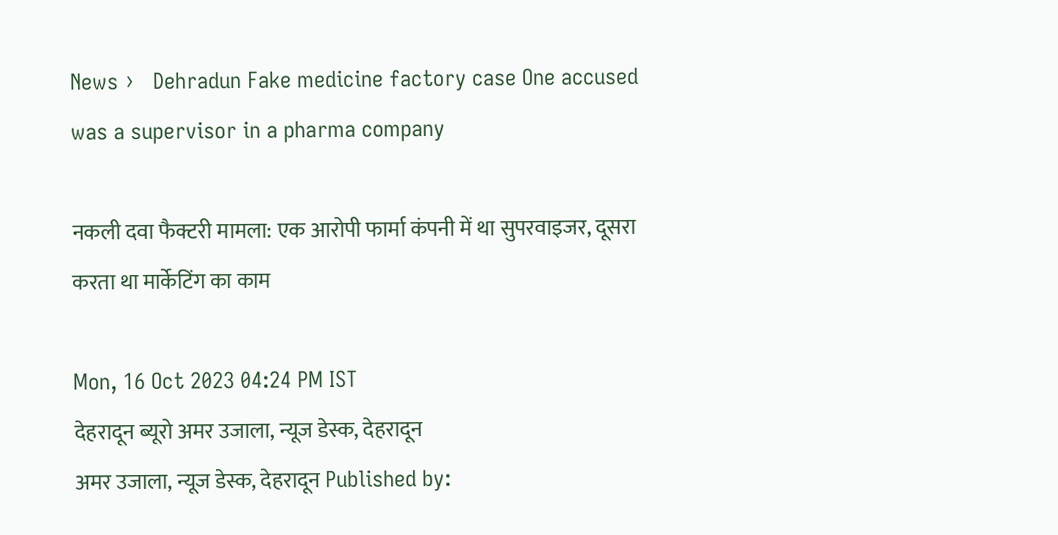News ›   Dehradun Fake medicine factory case One accused was a supervisor in a pharma company

नकली दवा फैक्टरी मामला: एक आरोपी फार्मा कंपनी में था सुपरवाइजर, दूसरा करता था मार्केटिंग का काम

Mon, 16 Oct 2023 04:24 PM IST
देहरादून ब्यूरो अमर उजाला, न्यूज डेस्क, देहरादून
अमर उजाला, न्यूज डेस्क, देहरादून Published by: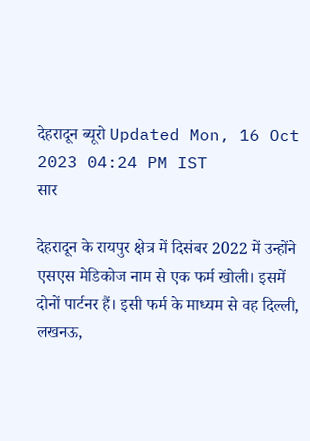देहरादून ब्यूरो Updated Mon, 16 Oct 2023 04:24 PM IST
सार

देहरादून के रायपुर क्षेत्र में दिसंबर 2022 में उन्होंने एसएस मेडिकोज नाम से एक फर्म खोली। इसमें दोनों पार्टनर हैं। इसी फर्म के माध्यम से वह दिल्ली, लखनऊ,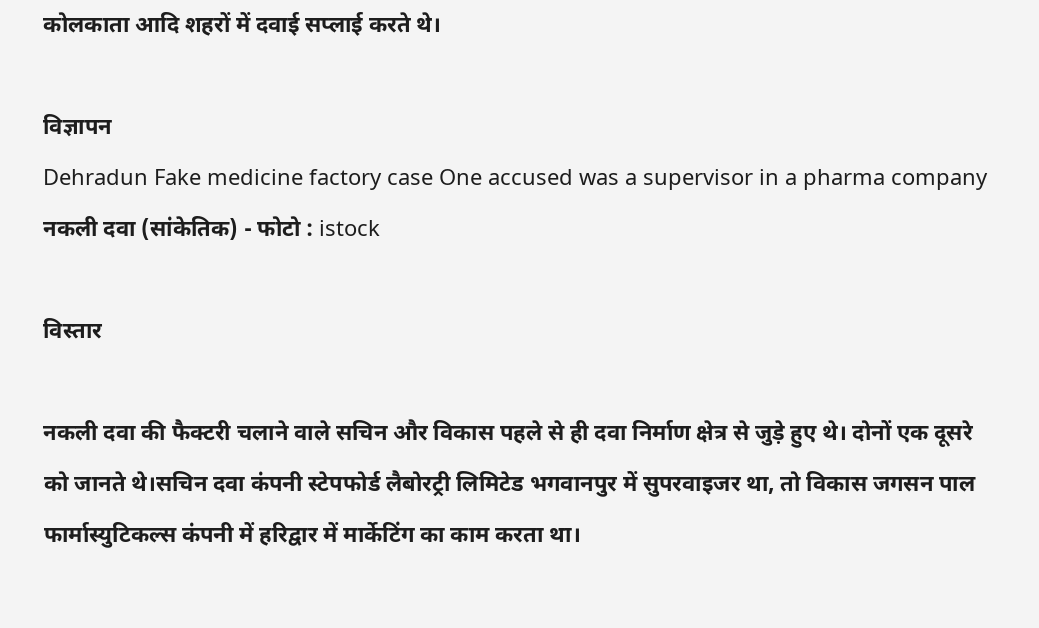कोलकाता आदि शहरों में दवाई सप्लाई करते थे।

विज्ञापन
Dehradun Fake medicine factory case One accused was a supervisor in a pharma company
नकली दवा (सांकेतिक) - फोटो : istock

विस्तार

नकली दवा की फैक्टरी चलाने वाले सचिन और विकास पहले से ही दवा निर्माण क्षेत्र से जुड़े हुए थे। दोनों एक दूसरे को जानते थे।सचिन दवा कंपनी स्टेपफोर्ड लैबोरट्री लिमिटेड भगवानपुर में सुपरवाइजर था, तो विकास जगसन पाल फार्मास्युटिकल्स कंपनी में हरिद्वार में मार्केटिंग का काम करता था।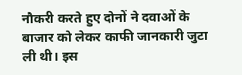नौकरी करते हुए दोनों ने दवाओं के बाजार को लेकर काफी जानकारी जुटा ली थी। इस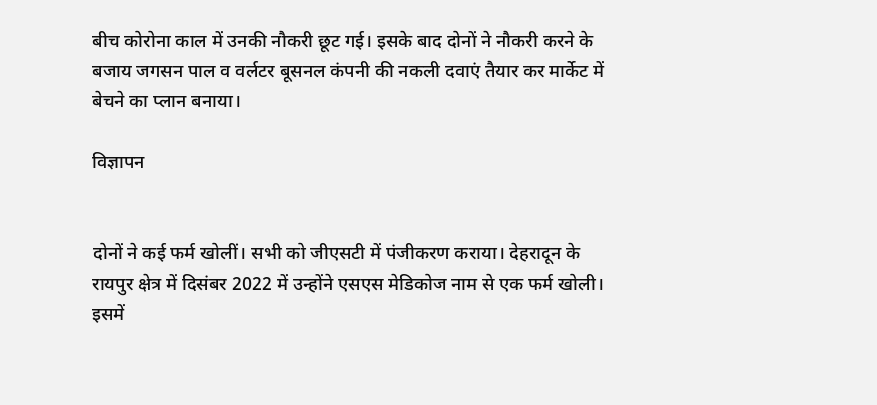बीच कोरोना काल में उनकी नौकरी छूट गई। इसके बाद दोनों ने नौकरी करने के बजाय जगसन पाल व वर्लटर बूसनल कंपनी की नकली दवाएं तैयार कर मार्केट में बेचने का प्लान बनाया।

विज्ञापन


दोनों ने कई फर्म खोलीं। सभी को जीएसटी में पंजीकरण कराया। देहरादून के रायपुर क्षेत्र में दिसंबर 2022 में उन्होंने एसएस मेडिकोज नाम से एक फर्म खोली। इसमें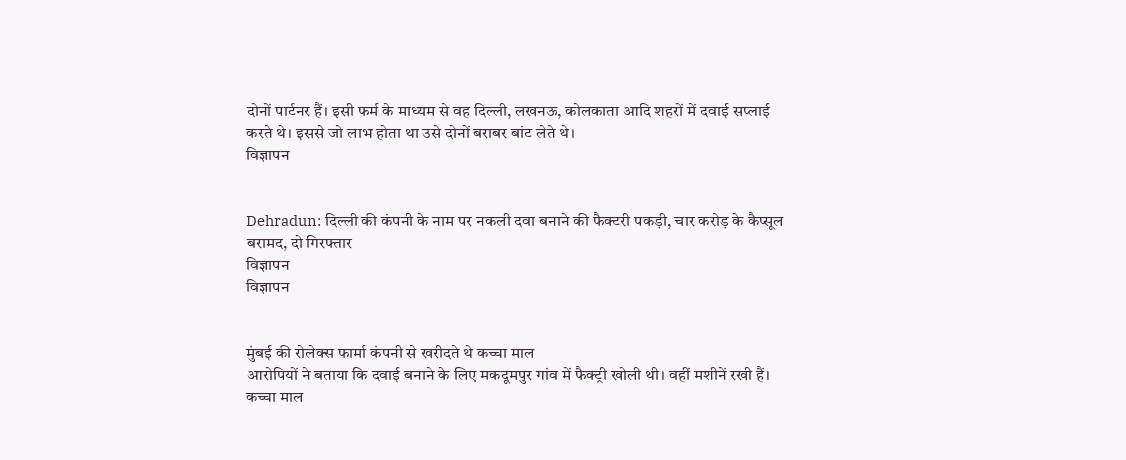दोनों पार्टनर हैं। इसी फर्म के माध्यम से वह दिल्ली, लखनऊ, कोलकाता आदि शहरों में दवाई सप्लाई करते थे। इससे जो लाभ होता था उसे दोनों बराबर बांट लेते थे।
विज्ञापन


Dehradun: दिल्ली की कंपनी के नाम पर नकली दवा बनाने की फैक्टरी पकड़ी, चार करोड़ के कैप्सूल बरामद, दो गिरफ्तार
विज्ञापन
विज्ञापन


मुंबई की रोलेक्स फार्मा कंपनी से खरीदते थे कच्चा माल
आरोपियों ने बताया कि दवाई बनाने के लिए मकदूमपुर गांव में फैक्ट्री खोली थी। वहीं मशीनें रखी हैं। कच्चा माल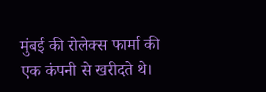मुंबई की रोलेक्स फार्मा की एक कंपनी से खरीदते थे।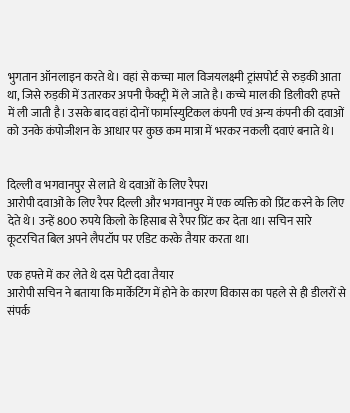भुगतान ऑनलाइन करते थे। वहां से कच्चा माल विजयलक्ष्मी ट्रांसपोर्ट से रुड़की आता था, जिसे रुड़की में उतारकर अपनी फैक्ट्री में ले जाते है। कच्चे माल की डिलीवरी हफ्ते में ली जाती है। उसके बाद वहां दोनों फार्मास्युटिकल कंपनी एवं अन्य कंपनी की दवाओं को उनके कंपोजीशन के आधार पर कुछ कम मात्रा में भरकर नकली दवाएं बनाते थे।


दिल्ली व भगवानपुर से लाते थे दवाओं के लिए रैपरI
आरोपी दवाओं के लिए रैपर दिल्ली और भगवानपुर में एक व्यक्ति को प्रिंट करने के लिए देते थे। उन्हें 800 रुपये किलो के हिसाब से रैपर प्रिंट कर देता था। सचिन सारे कूटरचित बिल अपने लैपटॉप पर एडिट करके तैयार करता था।

एक हफ्ते में कर लेते थे दस पेटी दवा तैयार
आरोपी सचिन ने बताया कि मार्केटिंग में होने के कारण विकास का पहले से ही डीलरों से संपर्क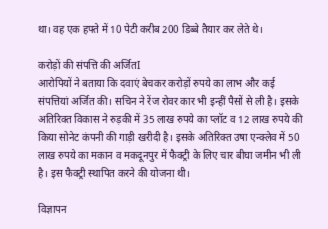था। वह एक हफ्ते में 10 पेटी करीब 200 डिब्बे तैयार कर लेते थे।

करोड़ों की संपत्ति की अर्जितI
आरोपियों ने बताया कि दवाएं बेचकर करोड़ों रुपये का लाभ और कई संपत्तियां अर्जित की। सचिन ने रेंज रोवर कार भी इन्हीं पैसों से ली है। इसके अतिरिक्त विकास ने रुड़की में 35 लाख रुपये का प्लॉट व 12 लाख रुपये की किया सोनेट कंपनी की गाड़ी खरीदी है। इसके अतिरिक्त उषा एन्क्लेव में 50 लाख रुपये का मकान व मकदूनपुर में फैक्ट्री के लिए चार बीघा जमीन भी ली है। इस फैक्ट्री स्थापित करने की योजना थी।

विज्ञापन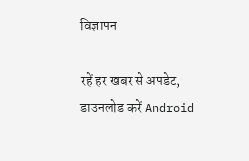विज्ञापन

रहें हर खबर से अपडेट, डाउनलोड करें Android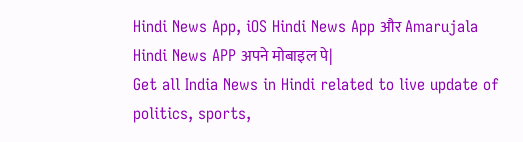Hindi News App, iOS Hindi News App और Amarujala Hindi News APP अपने मोबाइल पे|
Get all India News in Hindi related to live update of politics, sports,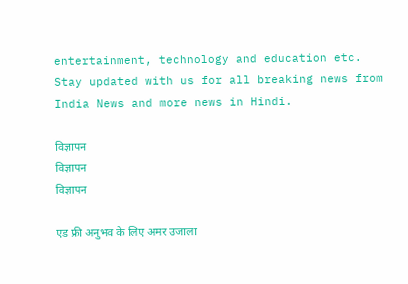entertainment, technology and education etc. Stay updated with us for all breaking news from India News and more news in Hindi.

विज्ञापन
विज्ञापन
विज्ञापन

एड फ्री अनुभव के लिए अमर उजाला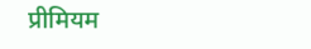प्रीमियम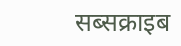सब्सक्राइब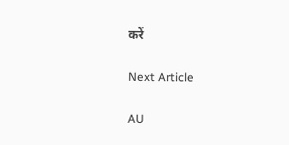करें

Next Article

AU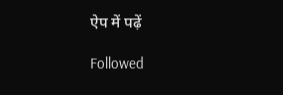ऐप में पढ़ें

Followed